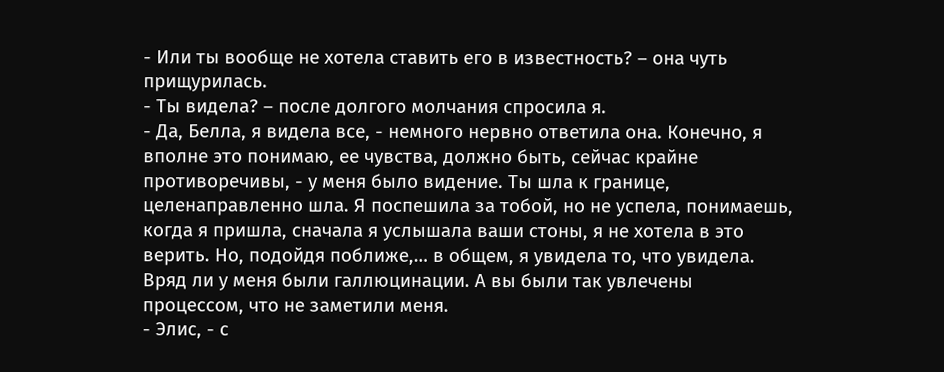- Или ты вообще не хотела ставить его в известность? – она чуть прищурилась.
- Ты видела? – после долгого молчания спросила я.
- Да, Белла, я видела все, - немного нервно ответила она. Конечно, я вполне это понимаю, ее чувства, должно быть, сейчас крайне противоречивы, - у меня было видение. Ты шла к границе, целенаправленно шла. Я поспешила за тобой, но не успела, понимаешь, когда я пришла, сначала я услышала ваши стоны, я не хотела в это верить. Но, подойдя поближе,… в общем, я увидела то, что увидела. Вряд ли у меня были галлюцинации. А вы были так увлечены процессом, что не заметили меня.
- Элис, - с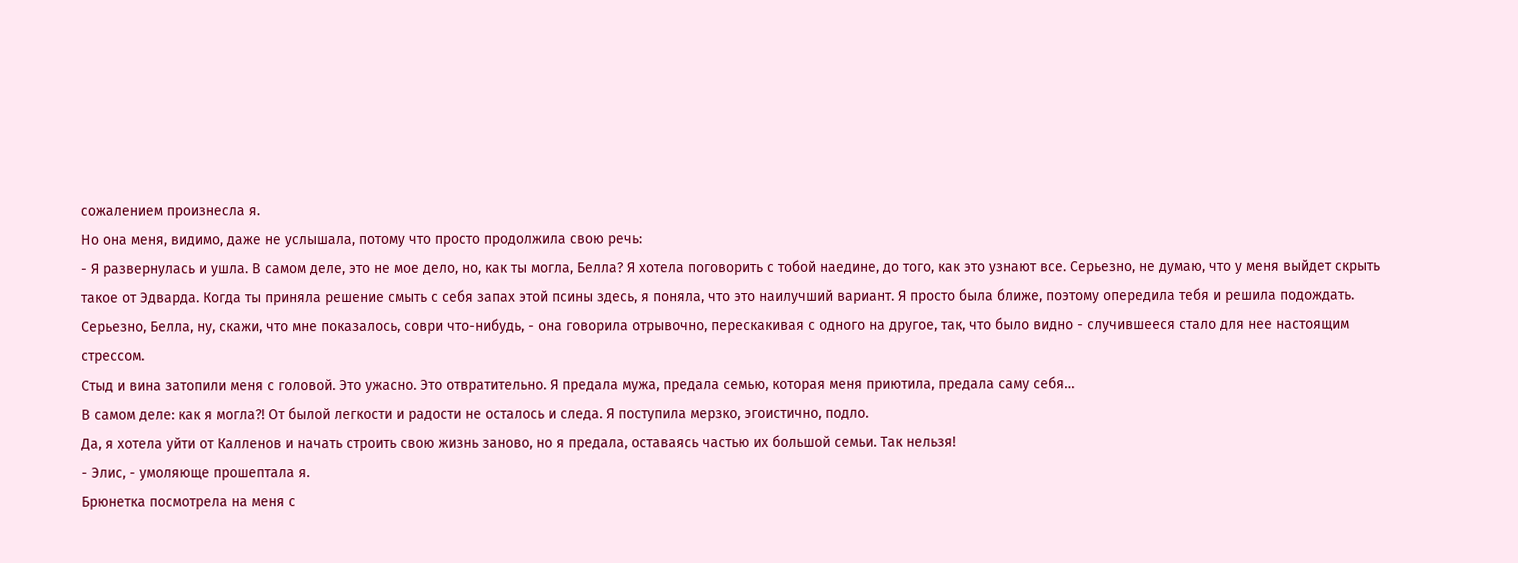сожалением произнесла я.
Но она меня, видимо, даже не услышала, потому что просто продолжила свою речь:
- Я развернулась и ушла. В самом деле, это не мое дело, но, как ты могла, Белла? Я хотела поговорить с тобой наедине, до того, как это узнают все. Серьезно, не думаю, что у меня выйдет скрыть такое от Эдварда. Когда ты приняла решение смыть с себя запах этой псины здесь, я поняла, что это наилучший вариант. Я просто была ближе, поэтому опередила тебя и решила подождать. Серьезно, Белла, ну, скажи, что мне показалось, соври что-нибудь, - она говорила отрывочно, перескакивая с одного на другое, так, что было видно - случившееся стало для нее настоящим стрессом.
Стыд и вина затопили меня с головой. Это ужасно. Это отвратительно. Я предала мужа, предала семью, которая меня приютила, предала саму себя…
В самом деле: как я могла?! От былой легкости и радости не осталось и следа. Я поступила мерзко, эгоистично, подло.
Да, я хотела уйти от Калленов и начать строить свою жизнь заново, но я предала, оставаясь частью их большой семьи. Так нельзя!
- Элис, - умоляюще прошептала я.
Брюнетка посмотрела на меня с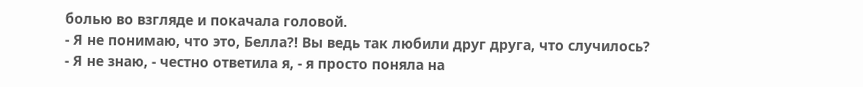болью во взгляде и покачала головой.
- Я не понимаю, что это, Белла?! Вы ведь так любили друг друга, что случилось?
- Я не знаю, - честно ответила я, - я просто поняла на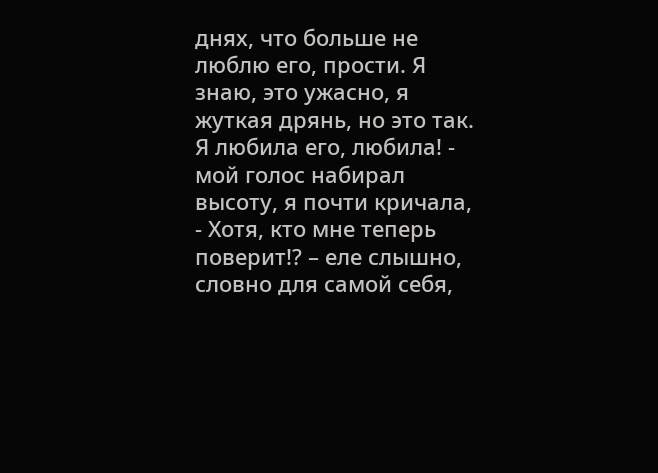днях, что больше не люблю его, прости. Я знаю, это ужасно, я жуткая дрянь, но это так. Я любила его, любила! - мой голос набирал высоту, я почти кричала, - Хотя, кто мне теперь поверит!? – еле слышно, словно для самой себя,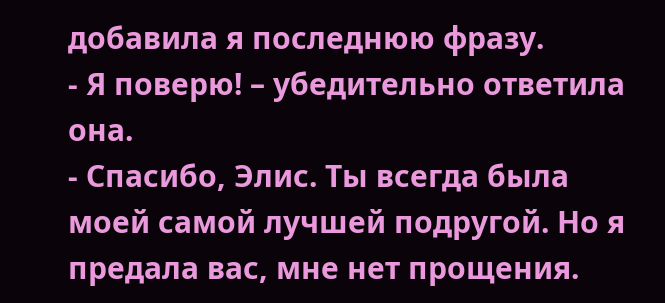добавила я последнюю фразу.
- Я поверю! – убедительно ответила она.
- Спасибо, Элис. Ты всегда была моей самой лучшей подругой. Но я предала вас, мне нет прощения.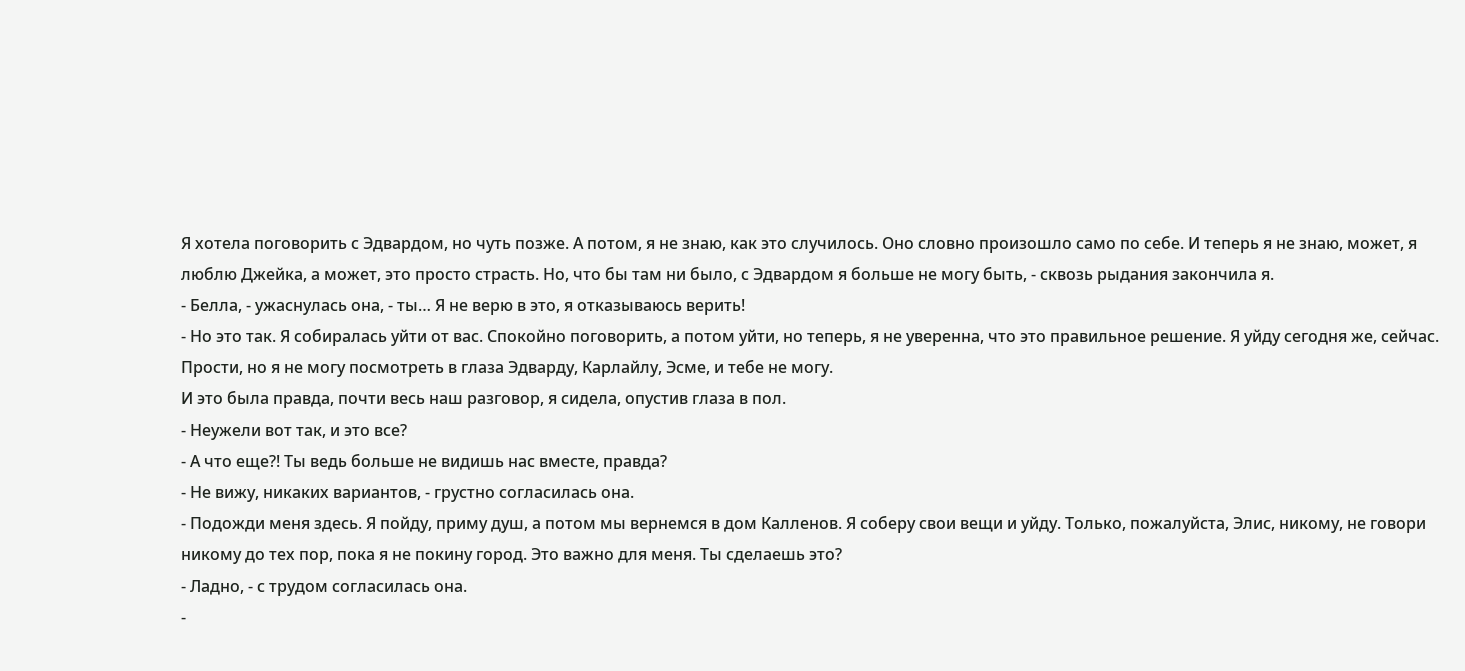Я хотела поговорить с Эдвардом, но чуть позже. А потом, я не знаю, как это случилось. Оно словно произошло само по себе. И теперь я не знаю, может, я люблю Джейка, а может, это просто страсть. Но, что бы там ни было, с Эдвардом я больше не могу быть, - сквозь рыдания закончила я.
- Белла, - ужаснулась она, - ты… Я не верю в это, я отказываюсь верить!
- Но это так. Я собиралась уйти от вас. Спокойно поговорить, а потом уйти, но теперь, я не уверенна, что это правильное решение. Я уйду сегодня же, сейчас. Прости, но я не могу посмотреть в глаза Эдварду, Карлайлу, Эсме, и тебе не могу.
И это была правда, почти весь наш разговор, я сидела, опустив глаза в пол.
- Неужели вот так, и это все?
- А что еще?! Ты ведь больше не видишь нас вместе, правда?
- Не вижу, никаких вариантов, - грустно согласилась она.
- Подожди меня здесь. Я пойду, приму душ, а потом мы вернемся в дом Калленов. Я соберу свои вещи и уйду. Только, пожалуйста, Элис, никому, не говори никому до тех пор, пока я не покину город. Это важно для меня. Ты сделаешь это?
- Ладно, - с трудом согласилась она.
-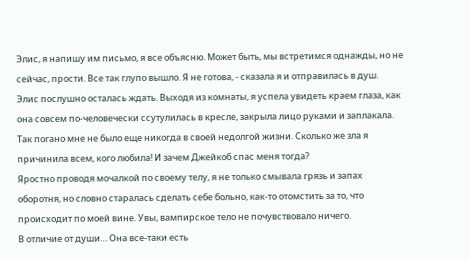Элис, я напишу им письмо, я все объясню. Может быть, мы встретимся однажды, но не сейчас, прости. Все так глупо вышло. Я не готова, - сказала я и отправилась в душ.
Элис послушно осталась ждать. Выходя из комнаты, я успела увидеть краем глаза, как она совсем по-человечески ссутулилась в кресле, закрыла лицо руками и заплакала.
Так погано мне не было еще никогда в своей недолгой жизни. Сколько же зла я причинила всем, кого любила! И зачем Джейкоб спас меня тогда?
Яростно проводя мочалкой по своему телу, я не только смывала грязь и запах оборотня, но словно старалась сделать себе больно, как-то отомстить за то, что происходит по моей вине. Увы, вампирское тело не почувствовало ничего.
В отличие от души… Она все-таки есть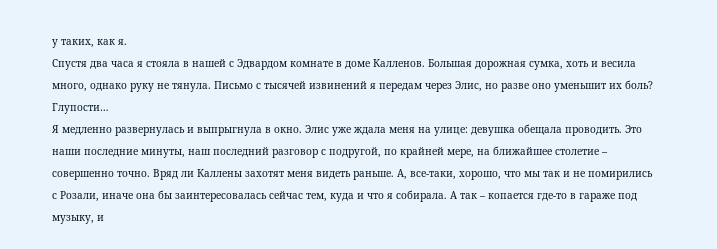у таких, как я.
Спустя два часа я стояла в нашей с Эдвардом комнате в доме Калленов. Большая дорожная сумка, хоть и весила много, однако руку не тянула. Письмо с тысячей извинений я передам через Элис, но разве оно уменьшит их боль? Глупости…
Я медленно развернулась и выпрыгнула в окно. Элис уже ждала меня на улице: девушка обещала проводить. Это наши последние минуты, наш последний разговор с подругой, по крайней мере, на ближайшее столетие – совершенно точно. Вряд ли Каллены захотят меня видеть раньше. А, все-таки, хорошо, что мы так и не помирились с Розали, иначе она бы заинтересовалась сейчас тем, куда и что я собирала. А так – копается где-то в гараже под музыку, и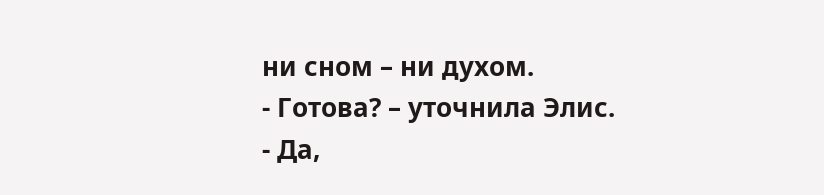ни сном – ни духом.
- Готова? – уточнила Элис.
- Да,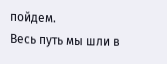пойдем.
Весь путь мы шли в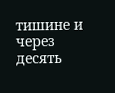тишине и через десять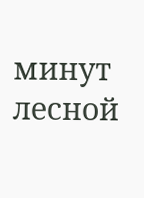минут лесной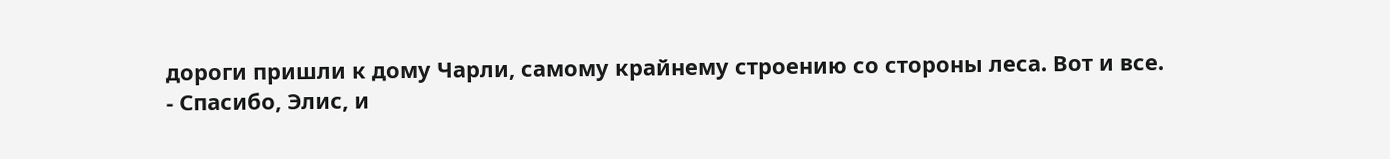дороги пришли к дому Чарли, самому крайнему строению со стороны леса. Вот и все.
- Спасибо, Элис, и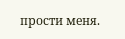прости меня.